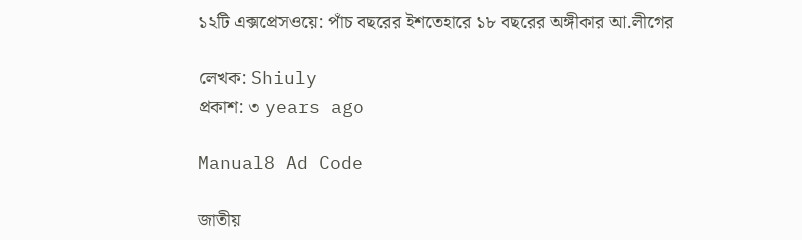১২টি এক্সপ্রেসওয়ে: পাঁচ বছরের ইশতেহারে ১৮ বছরের অঙ্গীকার আ.লীগের

লেখক: Shiuly
প্রকাশ: ৩ years ago

Manual8 Ad Code

জাতীয়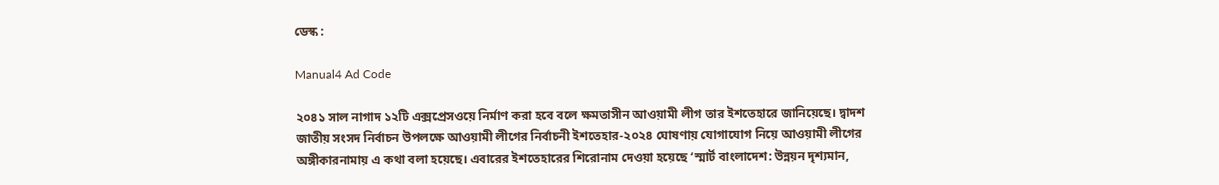ডেস্ক :

Manual4 Ad Code

২০৪১ সাল নাগাদ ১২টি এক্সপ্রেসওয়ে নির্মাণ করা হবে বলে ক্ষমতাসীন আওয়ামী লীগ তার ইশতেহারে জানিয়েছে। দ্বাদশ জাতীয় সংসদ নির্বাচন উপলক্ষে আওয়ামী লীগের নির্বাচনী ইশতেহার-২০২৪ ঘোষণায় যোগাযোগ নিয়ে আওয়ামী লীগের অঙ্গীকারনামায় এ কথা বলা হয়েছে। এবারের ইশতেহারের শিরোনাম দেওয়া হয়েছে ‘স্মার্ট বাংলাদেশ: উন্নয়ন দৃশ্যমান,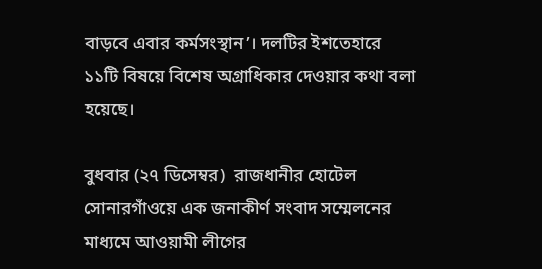বাড়বে এবার কর্মসংস্থান’। দলটির ইশতেহারে ১১টি বিষয়ে বিশেষ অগ্রাধিকার দেওয়ার কথা বলা হয়েছে।

বুধবার (২৭ ডিসেম্বর)  রাজধানীর হোটেল সোনারগাঁওয়ে এক জনাকীর্ণ সংবাদ সম্মেলনের মাধ্যমে আওয়ামী লীগের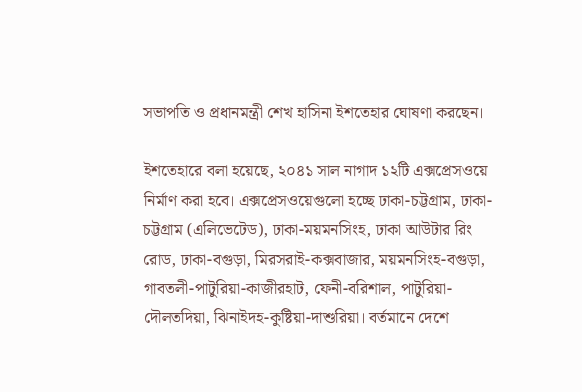সভাপতি ও প্রধানমন্ত্রী শেখ হাসিনা ইশতেহার ঘোষণা করছেন।

ইশতেহারে বলা হয়েছে, ২০৪১ সাল নাগাদ ১২টি এক্সপ্রেসওয়ে নির্মাণ করা হবে। এক্সপ্রেসওয়েগুলো হচ্ছে ঢাকা-চট্টগ্রাম, ঢাকা-চট্টগ্রাম (এলিভেটেড), ঢাকা-ময়মনসিংহ, ঢাকা আউটার রিং রোড, ঢাকা-বগুড়া, মিরসরাই-কক্সবাজার, ময়মনসিংহ-বগুড়া, গাবতলী-পাটুরিয়া-কাজীরহাট, ফেনী-বরিশাল, পাটুরিয়া-দৌলতদিয়া, ঝিনাইদহ-কুষ্টিয়া-দাশুরিয়া। বর্তমানে দেশে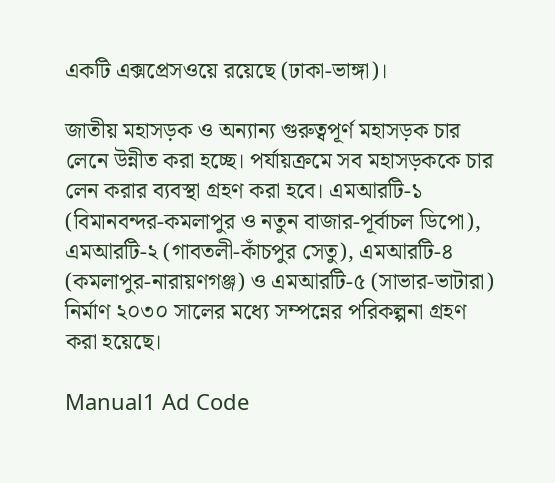একটি এক্সপ্রেসওয়ে রয়েছে (ঢাকা-ভাঙ্গা)।

জাতীয় মহাসড়ক ও অন্যান্য গুরুত্বপূর্ণ মহাসড়ক চার লেনে উন্নীত করা হচ্ছে। পর্যায়ক্রমে সব মহাসড়ককে চার লেন করার ব্যবস্থা গ্রহণ করা হবে। এমআরটি-১ (বিমানবন্দর-কমলাপুর ও নতুন বাজার-পূর্বাচল ডিপো), এমআরটি-২ (গাবতলী-কাঁচপুর সেতু), এমআরটি-৪ (কমলাপুর-নারায়ণগঞ্জ) ও এমআরটি-৫ (সাভার-ভাটারা) নির্মাণ ২০৩০ সালের মধ্যে সম্পন্নের পরিকল্পনা গ্রহণ করা হয়েছে।

Manual1 Ad Code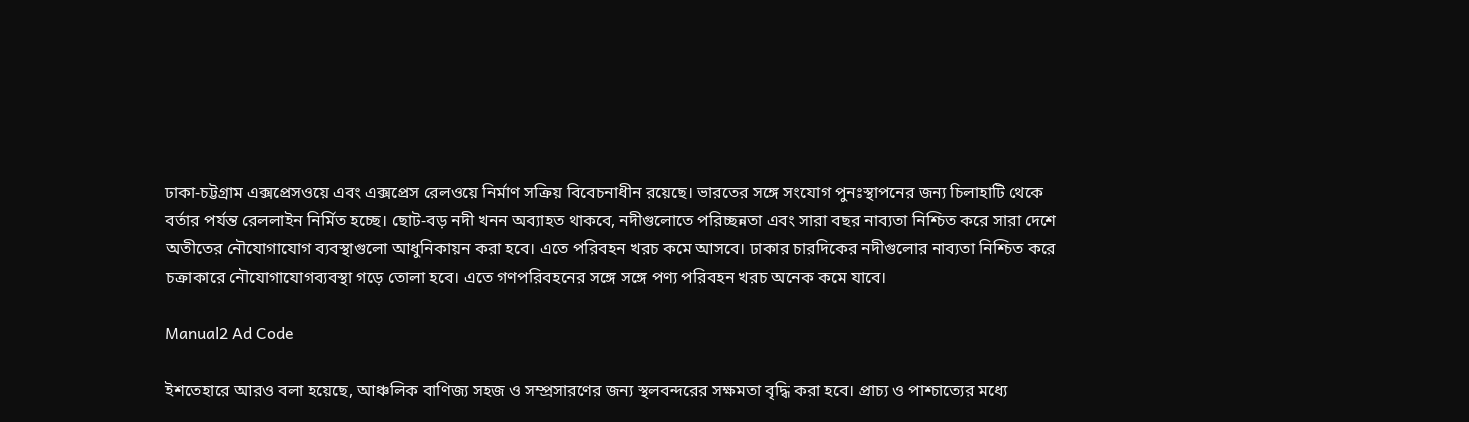ঢাকা-চট্টগ্রাম এক্সপ্রেসওয়ে এবং এক্সপ্রেস রেলওয়ে নির্মাণ সক্রিয় বিবেচনাধীন রয়েছে। ভারতের সঙ্গে সংযোগ পুনঃস্থাপনের জন্য চিলাহাটি থেকে বর্তার পর্যন্ত রেললাইন নির্মিত হচ্ছে। ছোট-বড় নদী খনন অব্যাহত থাকবে, নদীগুলোতে পরিচ্ছন্নতা এবং সারা বছর নাব্যতা নিশ্চিত করে সারা দেশে অতীতের নৌযোগাযোগ ব্যবস্থাগুলো আধুনিকায়ন করা হবে। এতে পরিবহন খরচ কমে আসবে। ঢাকার চারদিকের নদীগুলোর নাব্যতা নিশ্চিত করে চক্রাকারে নৌযোগাযোগব্যবস্থা গড়ে তোলা হবে। এতে গণপরিবহনের সঙ্গে সঙ্গে পণ্য পরিবহন খরচ অনেক কমে যাবে।

Manual2 Ad Code

ইশতেহারে আরও বলা হয়েছে, আঞ্চলিক বাণিজ্য সহজ ও সম্প্রসারণের জন্য স্থলবন্দরের সক্ষমতা বৃদ্ধি করা হবে। প্রাচ্য ও পাশ্চাত্যের মধ্যে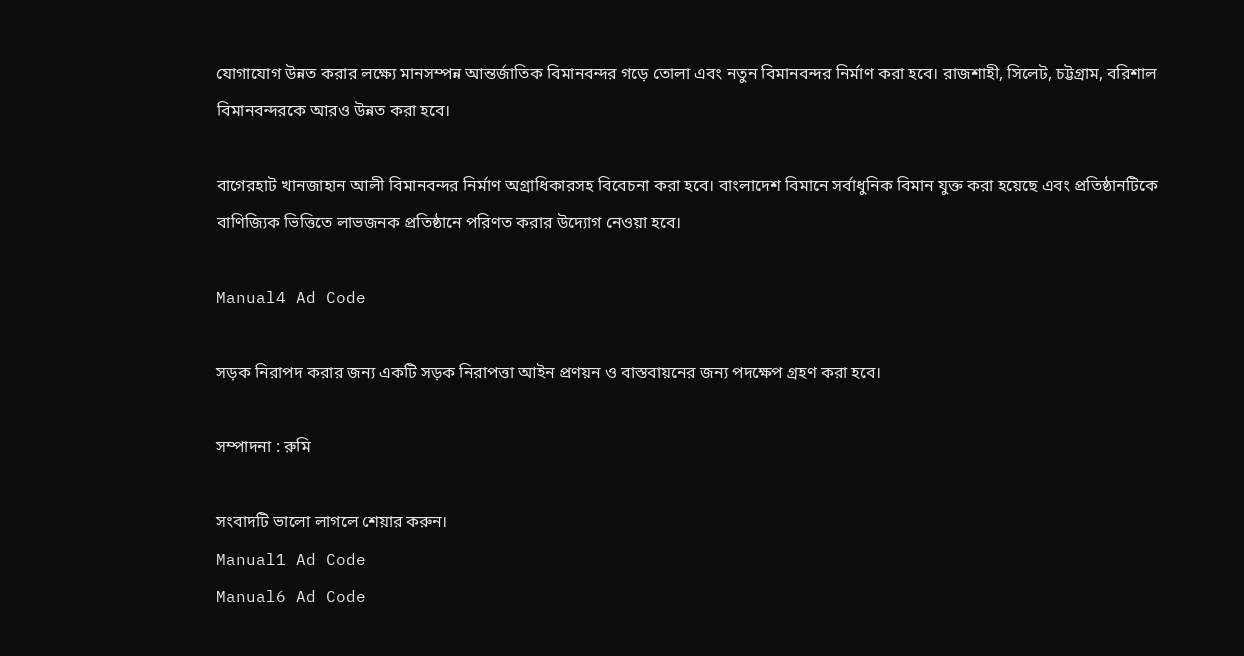যোগাযোগ উন্নত করার লক্ষ্যে মানসম্পন্ন আন্তর্জাতিক বিমানবন্দর গড়ে তোলা এবং নতুন বিমানবন্দর নির্মাণ করা হবে। রাজশাহী, সিলেট, চট্টগ্রাম, বরিশাল বিমানবন্দরকে আরও উন্নত করা হবে।

বাগেরহাট খানজাহান আলী বিমানবন্দর নির্মাণ অগ্রাধিকারসহ বিবেচনা করা হবে। বাংলাদেশ বিমানে সর্বাধুনিক বিমান যুক্ত করা হয়েছে এবং প্রতিষ্ঠানটিকে বাণিজ্যিক ভিত্তিতে লাভজনক প্রতিষ্ঠানে পরিণত করার উদ্যোগ নেওয়া হবে।

Manual4 Ad Code

সড়ক নিরাপদ করার জন্য একটি সড়ক নিরাপত্তা আইন প্রণয়ন ও বাস্তবায়নের জন্য পদক্ষেপ গ্রহণ করা হবে।

সম্পাদনা : রুমি

সংবাদটি ভালো লাগলে শেয়ার করুন।
Manual1 Ad Code
Manual6 Ad Code